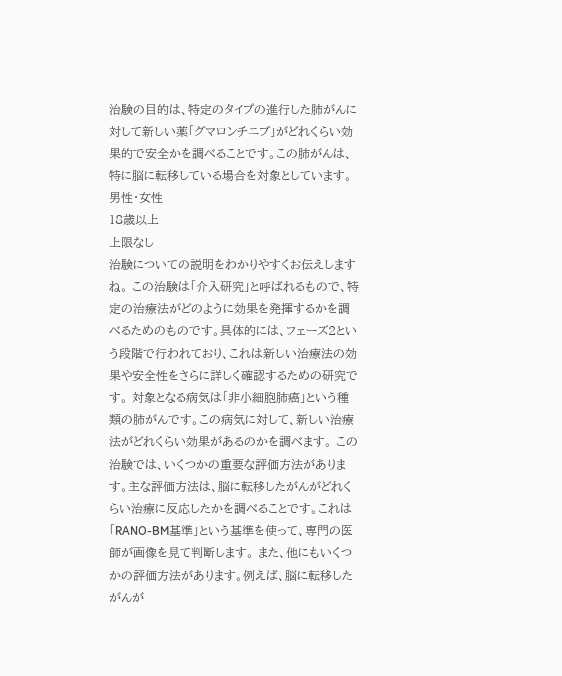治験の目的は、特定のタイプの進行した肺がんに対して新しい薬「グマロンチニブ」がどれくらい効果的で安全かを調べることです。この肺がんは、特に脳に転移している場合を対象としています。
男性・女性
18歳以上
上限なし
治験についての説明をわかりやすくお伝えしますね。 この治験は「介入研究」と呼ばれるもので、特定の治療法がどのように効果を発揮するかを調べるためのものです。具体的には、フェーズ2という段階で行われており、これは新しい治療法の効果や安全性をさらに詳しく確認するための研究です。 対象となる病気は「非小細胞肺癌」という種類の肺がんです。この病気に対して、新しい治療法がどれくらい効果があるのかを調べます。 この治験では、いくつかの重要な評価方法があります。主な評価方法は、脳に転移したがんがどれくらい治療に反応したかを調べることです。これは「RANO-BM基準」という基準を使って、専門の医師が画像を見て判断します。 また、他にもいくつかの評価方法があります。例えば、脳に転移したがんが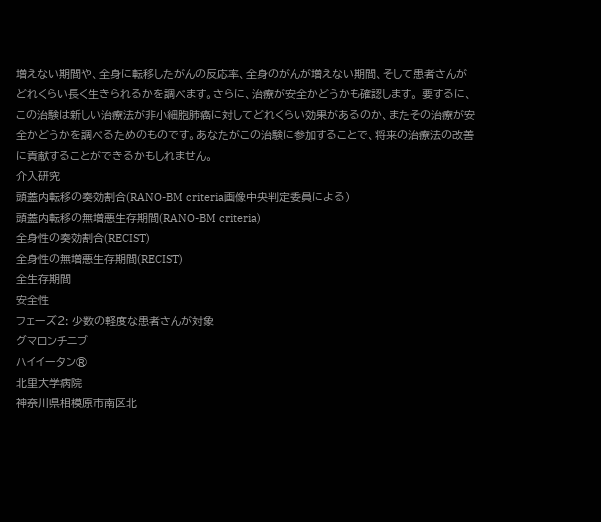増えない期間や、全身に転移したがんの反応率、全身のがんが増えない期間、そして患者さんがどれくらい長く生きられるかを調べます。さらに、治療が安全かどうかも確認します。 要するに、この治験は新しい治療法が非小細胞肺癌に対してどれくらい効果があるのか、またその治療が安全かどうかを調べるためのものです。あなたがこの治験に参加することで、将来の治療法の改善に貢献することができるかもしれません。
介入研究
頭蓋内転移の奏効割合(RANO-BM criteria画像中央判定委員による)
頭蓋内転移の無増悪生存期間(RANO-BM criteria)
全身性の奏効割合(RECIST)
全身性の無増悪生存期間(RECIST)
全生存期間
安全性
フェーズ2: 少数の軽度な患者さんが対象
グマロンチニブ
ハイイータン®
北里大学病院
神奈川県相模原市南区北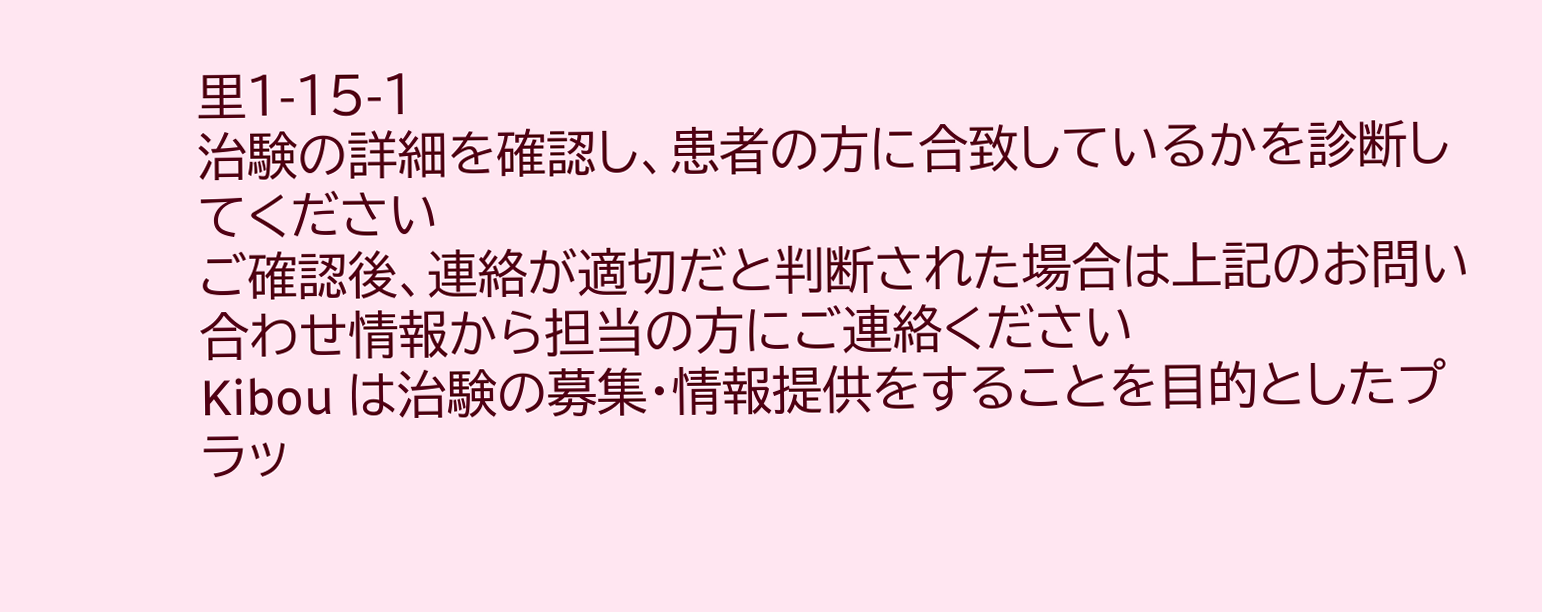里1-15-1
治験の詳細を確認し、患者の方に合致しているかを診断してください
ご確認後、連絡が適切だと判断された場合は上記のお問い合わせ情報から担当の方にご連絡ください
Kibou は治験の募集・情報提供をすることを目的としたプラッ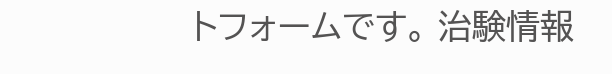トフォームです。 治験情報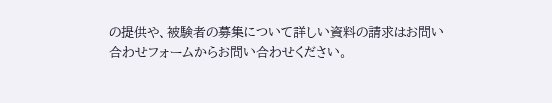の提供や、被験者の募集について詳しい資料の請求はお問い合わせフォームからお問い合わせください。